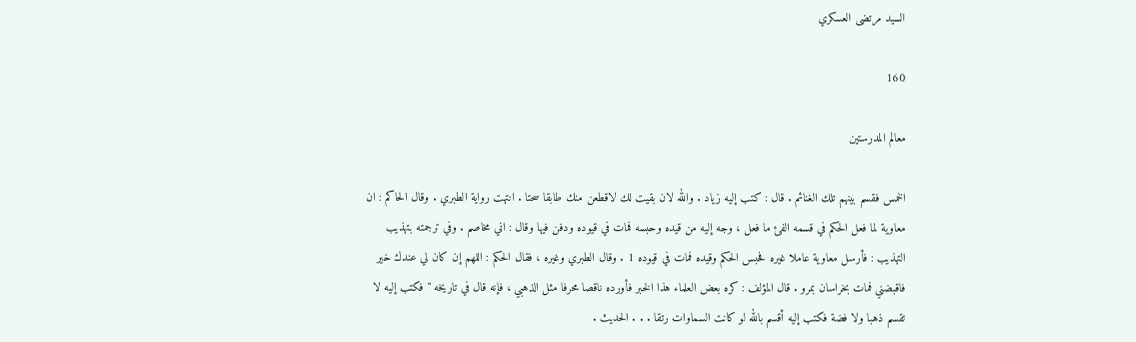السيد مرتضى العسكري

160

معالم المدرستين

الخمس فقسم بينهم تلك الغنائم . قال : كتب إليه زياد . والله لان بقيت لك لاقطعن منك طابقا سحتا . انتهت رواية الطبري . وقال الحاكم : ان معاوية لما فعل الحكم في قسمه الفئ ما فعل ، وجه إليه من قيده وحبسه فمات في قيوده ودفن فيها وقال : اني مخاصم . وفي ترجمته بتهذيب التهذيب : فأرسل معاوية عاملا غيره فحبس الحكم وقيده فمات في قيوده 1 . وقال الطبري وغيره ، فقال الحكم : اللهم إن كان لي عندك خير فاقبضني فمات بخراسان بمرو . قال المؤلف : كره بعض العلماء هذا الخبر فأورده ناقصا محرفا مثل الذهبي ، فإنه قال في تاريخه " فكتب إليه لا تقسم ذهبا ولا فضة فكتب إليه أقسم بالله لو كانت السماوات رتقا . . . الحديث .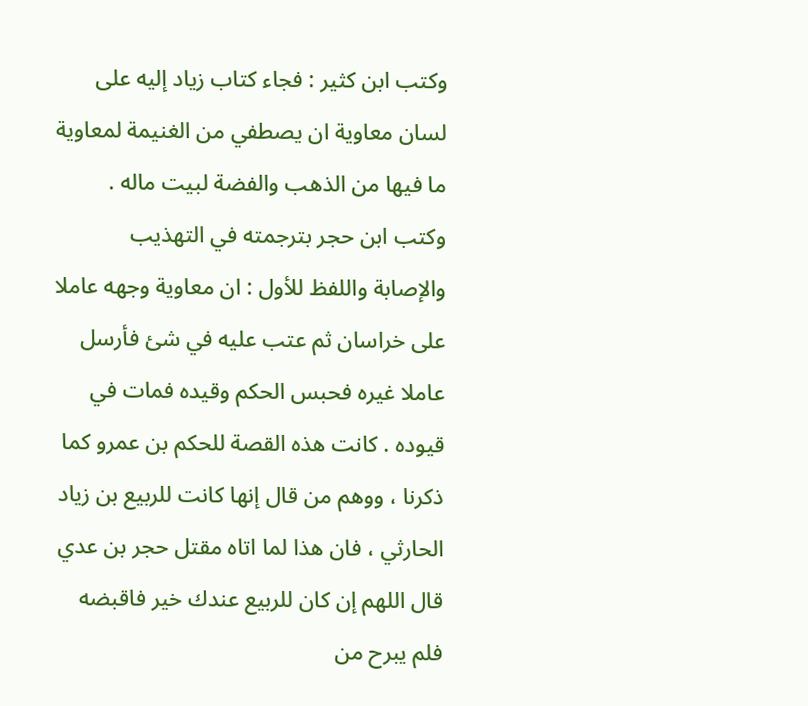وكتب ابن كثير : فجاء كتاب زياد إليه على لسان معاوية ان يصطفي من الغنيمة لمعاوية ما فيها من الذهب والفضة لبيت ماله . وكتب ابن حجر بترجمته في التهذيب والإصابة واللفظ للأول : ان معاوية وجهه عاملا على خراسان ثم عتب عليه في شئ فأرسل عاملا غيره فحبس الحكم وقيده فمات في قيوده . كانت هذه القصة للحكم بن عمرو كما ذكرنا ، ووهم من قال إنها كانت للربيع بن زياد الحارثي ، فان هذا لما اتاه مقتل حجر بن عدي قال اللهم إن كان للربيع عندك خير فاقبضه فلم يبرح من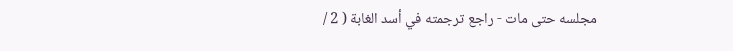مجلسه حتى مات - راجع ترجمته في أسد الغابة ( 2 /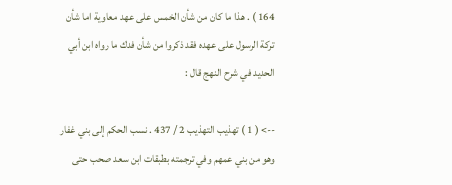164 ) . هذا ما كان من شأن الخمس على عهد معاوية اما شأن تركة الرسول على عهده فقد ذكروا من شأن فدك ما رواه ابن أبي الحديد في شرح النهج قال :

--> ( 1 ) تهذيب التهذيب 2 / 437 . نسب الحكم إلى بني غفار وهو من بني عمهم وفي ترجمته بطبقات ابن سعد صحب حتى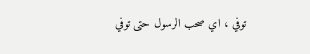توفي ، اي صحب الرسول حتى توفي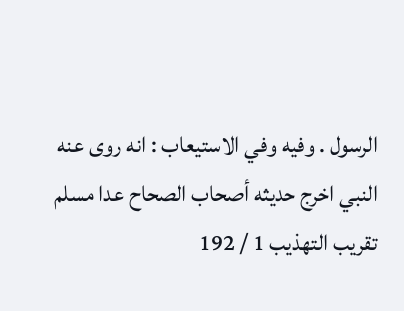الرسول . وفيه وفي الاستيعاب : انه روى عنه النبي اخرج حديثه أصحاب الصحاح عدا مسلم تقريب التهذيب 1 / 192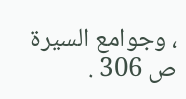، وجوامع السيرة ص 306 .